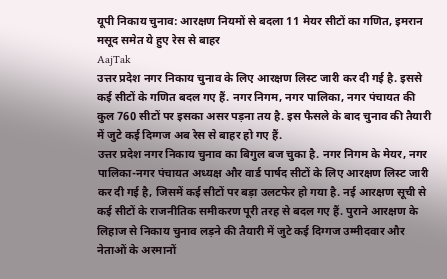यूपी निकाय चुनाव: आरक्षण नियमों से बदला 11 मेयर सीटों का गणित, इमरान मसूद समेत ये हुए रेस से बाहर
AajTak
उत्तर प्रदेश नगर निकाय चुनाव के लिए आरक्षण लिस्ट जारी कर दी गई है. इससे कई सीटों के गणित बदल गए हैं. नगर निगम, नगर पालिका, नगर पंचायत की कुल 760 सीटों पर इसका असर पड़ना तय है. इस फैसले के बाद चुनाव की तैयारी में जुटे कई दिग्गज अब रेस से बाहर हो गए हैं.
उत्तर प्रदेश नगर निकाय चुनाव का बिगुल बज चुका है. नगर निगम के मेयर, नगर पालिका-नगर पंचायत अध्यक्ष और वार्ड पार्षद सीटों के लिए आरक्षण लिस्ट जारी कर दी गई है, जिसमें कई सीटों पर बड़ा उलटफेर हो गया है. नई आरक्षण सूची से कई सीटों के राजनीतिक समीकरण पूरी तरह से बदल गए हैं. पुराने आरक्षण के लिहाज से निकाय चुनाव लड़ने की तैयारी में जुटे कई दिग्गज उम्मीदवार और नेताओं के अरमानों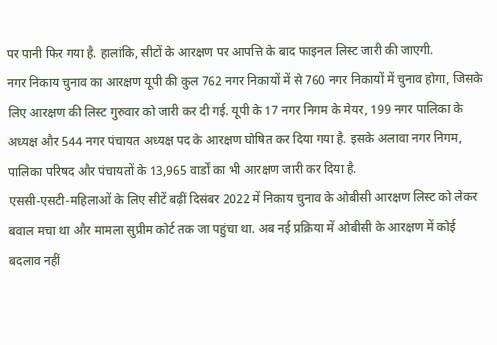पर पानी फिर गया है. हालांकि, सीटों के आरक्षण पर आपत्ति के बाद फाइनल लिस्ट जारी की जाएगी.
नगर निकाय चुनाव का आरक्षण यूपी की कुल 762 नगर निकायों में से 760 नगर निकायों में चुनाव होगा, जिसके लिए आरक्षण की लिस्ट गुरुवार को जारी कर दी गई. यूपी के 17 नगर निगम के मेयर, 199 नगर पालिका के अध्यक्ष और 544 नगर पंचायत अध्यक्ष पद के आरक्षण घोषित कर दिया गया है. इसके अलावा नगर निगम, पालिका परिषद और पंचायतों के 13,965 वार्डों का भी आरक्षण जारी कर दिया है.
एससी-एसटी-महिलाओं के लिए सीटें बढ़ीं दिसंबर 2022 में निकाय चुनाव के ओबीसी आरक्षण लिस्ट को लेकर बवाल मचा था और मामला सुप्रीम कोर्ट तक जा पहुंचा था. अब नई प्रक्रिया में ओबीसी के आरक्षण में कोई बदलाव नहीं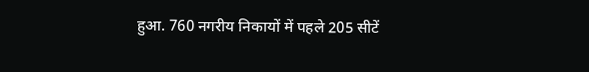हुआ. 760 नगरीय निकायों में पहले 205 सीटें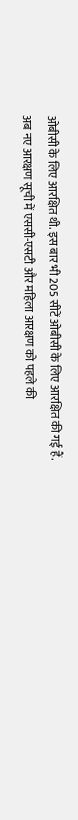ओबीसी के लिए आरक्षित थी. इस बार भी 205 सीटें ओबीसी के लिए आरक्षित की गई हैं.
अब नए आरक्षण सूची में एससी-एसटी और महिला आरक्षण को पहले की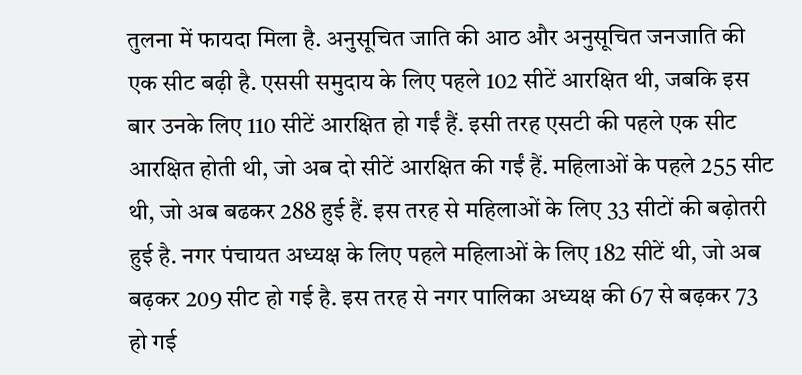तुलना में फायदा मिला है. अनुसूचित जाति की आठ और अनुसूचित जनजाति की एक सीट बढ़ी है. एससी समुदाय के लिए पहले 102 सीटें आरक्षित थी, जबकि इस बार उनके लिए 110 सीटें आरक्षित हो गईं हैं. इसी तरह एसटी की पहले एक सीट आरक्षित होती थी, जो अब दो सीटें आरक्षित की गईं हैं. महिलाओं के पहले 255 सीट थी, जो अब बढकर 288 हुई हैं. इस तरह से महिलाओं के लिए 33 सीटों की बढ़ोतरी हुई है. नगर पंचायत अध्यक्ष के लिए पहले महिलाओं के लिए 182 सीटें थी, जो अब बढ़कर 209 सीट हो गई है. इस तरह से नगर पालिका अध्यक्ष की 67 से बढ़कर 73 हो गई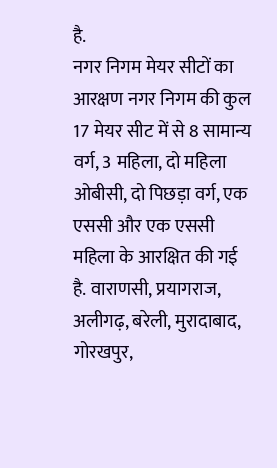है.
नगर निगम मेयर सीटों का आरक्षण नगर निगम की कुल 17 मेयर सीट में से 8 सामान्य वर्ग, 3 महिला, दो महिला ओबीसी, दो पिछड़ा वर्ग, एक एससी और एक एससी महिला के आरक्षित की गई है. वाराणसी, प्रयागराज, अलीगढ़, बरेली, मुरादाबाद, गोरखपुर,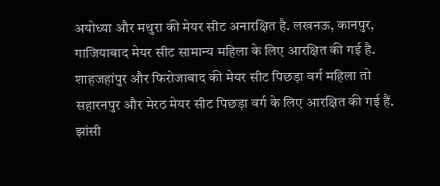अयोध्या और मथुरा की मेयर सीट अनारक्षित है. लखनऊ, कानपुर, गाजियाबाद मेयर सीट सामान्य महिला के लिए आरक्षित की गई है. शाहजहांपुर और फिरोजाबाद की मेयर सीट पिछड़ा वर्ग महिला तो सहारनपुर और मेरठ मेयर सीट पिछड़ा वर्ग के लिए आरक्षित की गई हैं. झांसी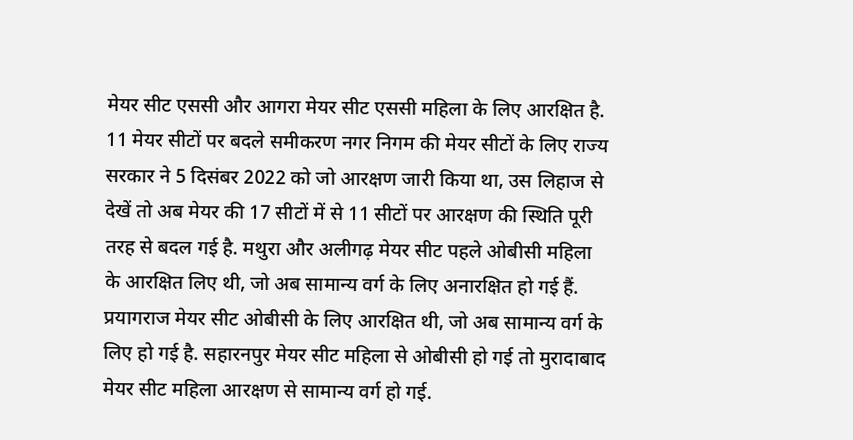मेयर सीट एससी और आगरा मेयर सीट एससी महिला के लिए आरक्षित है.
11 मेयर सीटों पर बदले समीकरण नगर निगम की मेयर सीटों के लिए राज्य सरकार ने 5 दिसंबर 2022 को जो आरक्षण जारी किया था, उस लिहाज से देखें तो अब मेयर की 17 सीटों में से 11 सीटों पर आरक्षण की स्थिति पूरी तरह से बदल गई है. मथुरा और अलीगढ़ मेयर सीट पहले ओबीसी महिला के आरक्षित लिए थी, जो अब सामान्य वर्ग के लिए अनारक्षित हो गई हैं. प्रयागराज मेयर सीट ओबीसी के लिए आरक्षित थी, जो अब सामान्य वर्ग के लिए हो गई है. सहारनपुर मेयर सीट महिला से ओबीसी हो गई तो मुरादाबाद मेयर सीट महिला आरक्षण से सामान्य वर्ग हो गई.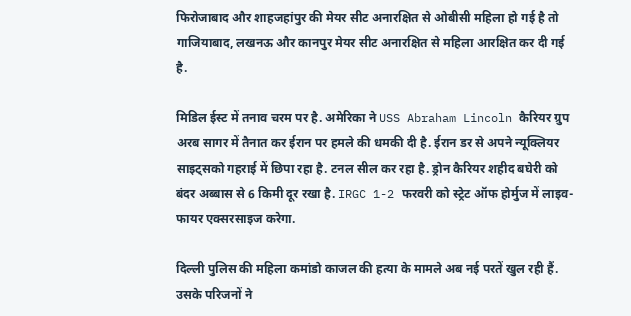फिरोजाबाद और शाहजहांपुर की मेयर सीट अनारक्षित से ओबीसी महिला हो गई है तो गाजियाबाद, लखनऊ और कानपुर मेयर सीट अनारक्षित से महिला आरक्षित कर दी गई है.

मिडिल ईस्ट में तनाव चरम पर है. अमेरिका ने USS Abraham Lincoln कैरियर ग्रुप अरब सागर में तैनात कर ईरान पर हमले की धमकी दी है. ईरान डर से अपने न्यूक्लियर साइट्सको गहराई में छिपा रहा है. टनल सील कर रहा है. ड्रोन कैरियर शहीद बघेरी को बंदर अब्बास से 6 किमी दूर रखा है. IRGC 1-2 फरवरी को स्ट्रेट ऑफ होर्मुज में लाइव-फायर एक्सरसाइज करेगा.

दिल्ली पुलिस की महिला कमांडो काजल की हत्या के मामले अब नई परतें खुल रही हैं. उसके परिजनों ने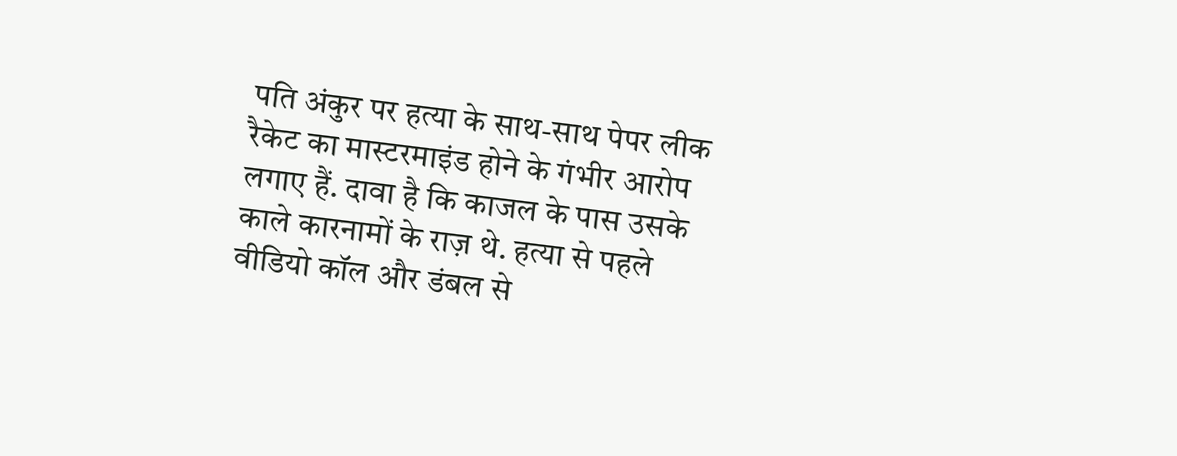पति अंकुर पर हत्या के साथ-साथ पेपर लीक रैकेट का मास्टरमाइंड होने के गंभीर आरोप लगाए हैं. दावा है कि काजल के पास उसके काले कारनामों के राज़ थे. हत्या से पहले वीडियो कॉल और डंबल से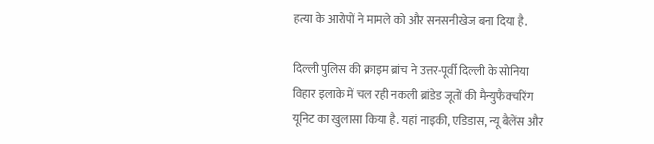हत्या के आरोपों ने मामले को और सनसनीखेज बना दिया है.

दिल्ली पुलिस की क्राइम ब्रांच ने उत्तर-पूर्वी दिल्ली के सोनिया विहार इलाके में चल रही नकली ब्रांडेड जूतों की मैन्युफैक्चरिंग यूनिट का खुलासा किया है. यहां नाइकी, एडिडास, न्यू बैलेंस और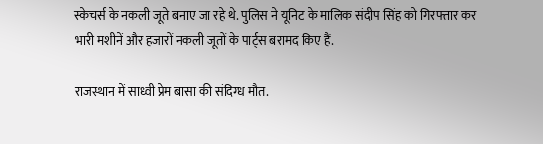स्केचर्स के नकली जूते बनाए जा रहे थे. पुलिस ने यूनिट के मालिक संदीप सिंह को गिरफ्तार कर भारी मशीनें और हजारों नकली जूतों के पार्ट्स बरामद किए हैं.

राजस्थान में साध्वी प्रेम बासा की संदिग्ध मौत.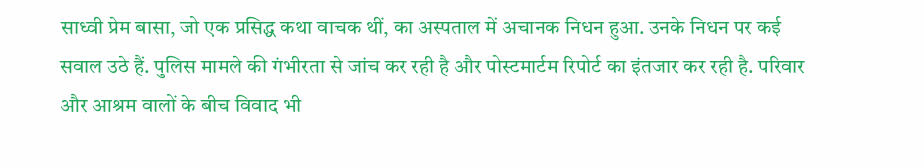साध्वी प्रेम बासा, जो एक प्रसिद्ध कथा वाचक थीं, का अस्पताल में अचानक निधन हुआ. उनके निधन पर कई सवाल उठे हैं. पुलिस मामले की गंभीरता से जांच कर रही है और पोस्टमार्टम रिपोर्ट का इंतजार कर रही है. परिवार और आश्रम वालों के बीच विवाद भी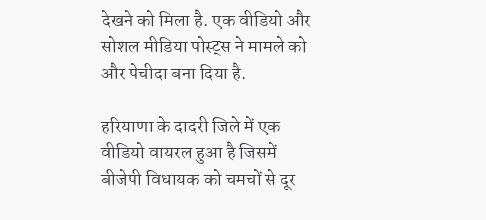देखने को मिला है. एक वीडियो और सोशल मीडिया पोस्ट्स ने मामले को और पेचीदा बना दिया है.

हरियाणा के दादरी जिले में एक वीडियो वायरल हुआ है जिसमें बीजेपी विधायक को चमचों से दूर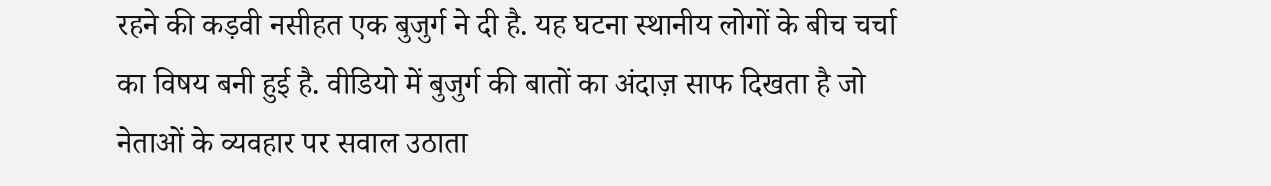रहने की कड़वी नसीहत एक बुजुर्ग ने दी है. यह घटना स्थानीय लोगों के बीच चर्चा का विषय बनी हुई है. वीडियो में बुजुर्ग की बातों का अंदाज़ साफ दिखता है जो नेताओं के व्यवहार पर सवाल उठाता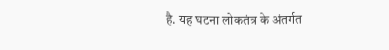है. यह घटना लोकतंत्र के अंतर्गत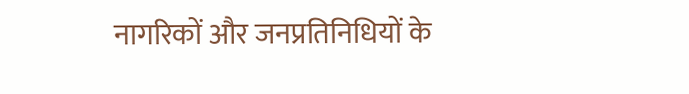नागरिकों और जनप्रतिनिधियों के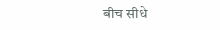बीच सीधे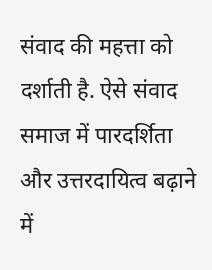संवाद की महत्ता को दर्शाती है. ऐसे संवाद समाज में पारदर्शिता और उत्तरदायित्व बढ़ाने में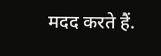मदद करते हैं.